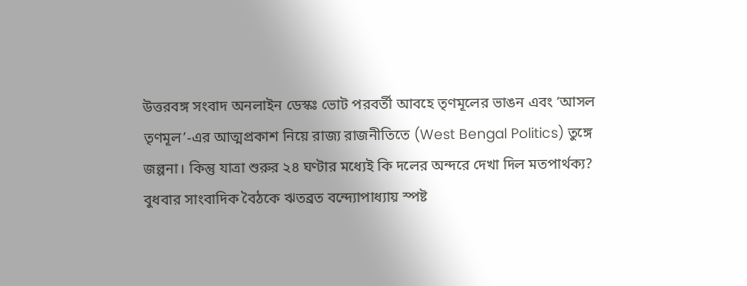উত্তরবঙ্গ সংবাদ অনলাইন ডেস্কঃ ভোট পরবর্তী আবহে তৃণমূলের ভাঙন এবং ‘আসল তৃণমূল’-এর আত্মপ্রকাশ নিয়ে রাজ্য রাজনীতিতে (West Bengal Politics) তুঙ্গে জল্পনা। কিন্তু যাত্রা শুরুর ২৪ ঘণ্টার মধ্যেই কি দলের অন্দরে দেখা দিল মতপার্থক্য? বুধবার সাংবাদিক বৈঠকে ঋতব্রত বন্দ্যোপাধ্যায় স্পষ্ট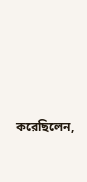করেছিলেন,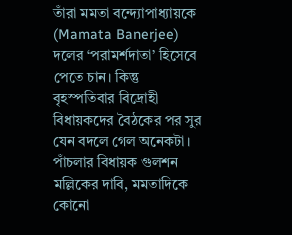তাঁরা মমতা বন্দ্যোপাধ্যায়কে (Mamata Banerjee) দলের ‘পরামর্শদাতা’ হিসেবে পেতে চান। কিন্তু বৃহস্পতিবার বিদ্রোহী বিধায়কদের বৈঠকের পর সুর যেন বদলে গেল অনেকটা। পাঁচলার বিধায়ক গুলশন মল্লিকের দাবি, মমতাদিকে কোনো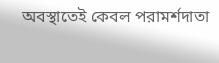অবস্থাতেই কেবল পরামর্শদাতা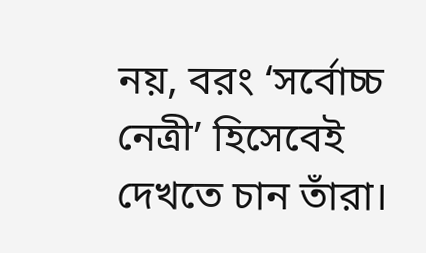নয়, বরং ‘সর্বোচ্চ নেত্রী’ হিসেবেই দেখতে চান তাঁরা।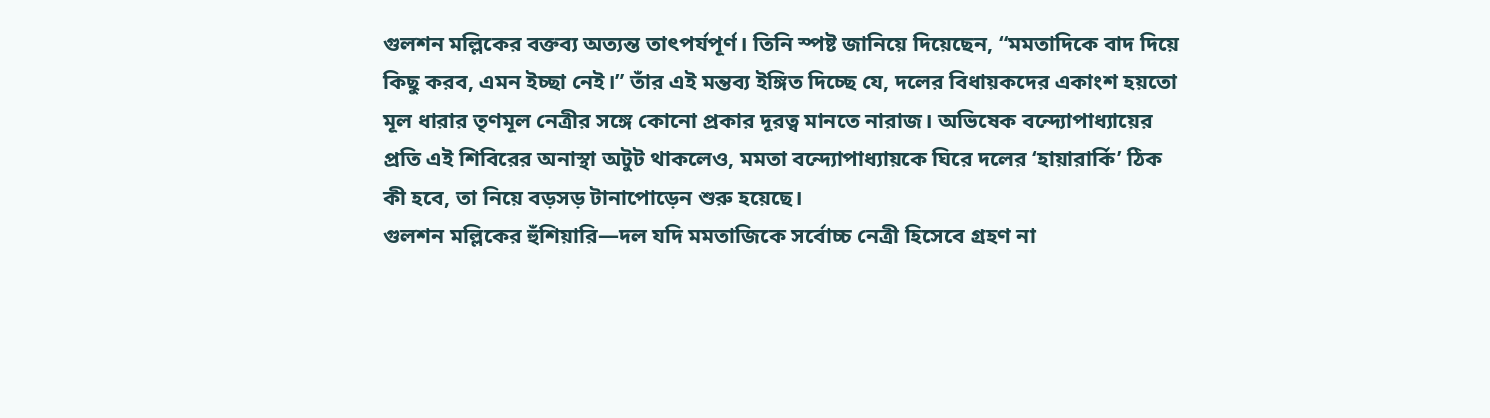গুলশন মল্লিকের বক্তব্য অত্যন্ত তাৎপর্যপূর্ণ। তিনি স্পষ্ট জানিয়ে দিয়েছেন, “মমতাদিকে বাদ দিয়ে কিছু করব, এমন ইচ্ছা নেই।” তাঁর এই মন্তব্য ইঙ্গিত দিচ্ছে যে, দলের বিধায়কদের একাংশ হয়তো মূল ধারার তৃণমূল নেত্রীর সঙ্গে কোনো প্রকার দূরত্ব মানতে নারাজ। অভিষেক বন্দ্যোপাধ্যায়ের প্রতি এই শিবিরের অনাস্থা অটুট থাকলেও, মমতা বন্দ্যোপাধ্যায়কে ঘিরে দলের ‘হায়ারার্কি’ ঠিক কী হবে, তা নিয়ে বড়সড় টানাপোড়েন শুরু হয়েছে।
গুলশন মল্লিকের হুঁশিয়ারি—দল যদি মমতাজিকে সর্বোচ্চ নেত্রী হিসেবে গ্রহণ না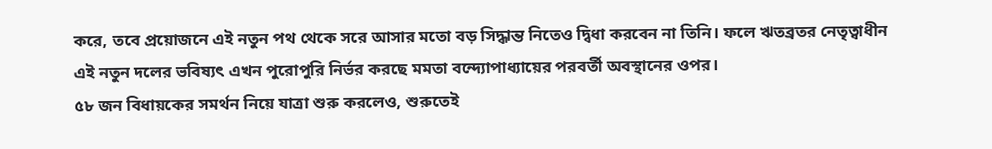করে, তবে প্রয়োজনে এই নতুন পথ থেকে সরে আসার মতো বড় সিদ্ধান্ত নিতেও দ্বিধা করবেন না তিনি। ফলে ঋতব্রতর নেতৃত্বাধীন এই নতুন দলের ভবিষ্যৎ এখন পুরোপুরি নির্ভর করছে মমতা বন্দ্যোপাধ্যায়ের পরবর্তী অবস্থানের ওপর।
৫৮ জন বিধায়কের সমর্থন নিয়ে যাত্রা শুরু করলেও, শুরুতেই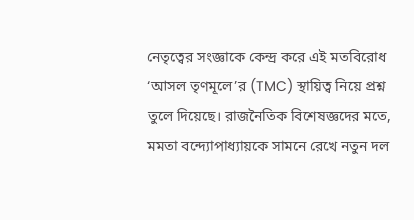নেতৃত্বের সংজ্ঞাকে কেন্দ্র করে এই মতবিরোধ ‘আসল তৃণমূলে’র (TMC) স্থায়িত্ব নিয়ে প্রশ্ন তুলে দিয়েছে। রাজনৈতিক বিশেষজ্ঞদের মতে, মমতা বন্দ্যোপাধ্যায়কে সামনে রেখে নতুন দল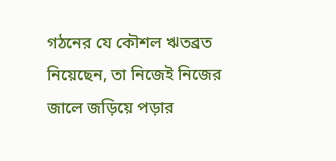গঠনের যে কৌশল ঋতব্রত নিয়েছেন, তা নিজেই নিজের জালে জড়িয়ে পড়ার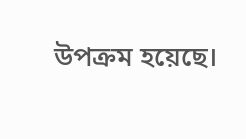উপক্রম হয়েছে।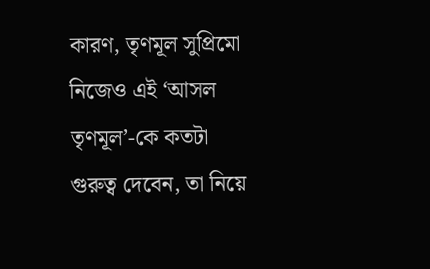কারণ, তৃণমূল সুপ্রিমো নিজেও এই ‘আসল তৃণমূল’-কে কতটা গুরুত্ব দেবেন, তা নিয়ে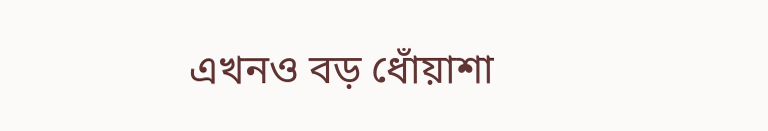এখনও বড় ধোঁয়াশা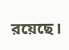রয়েছে।